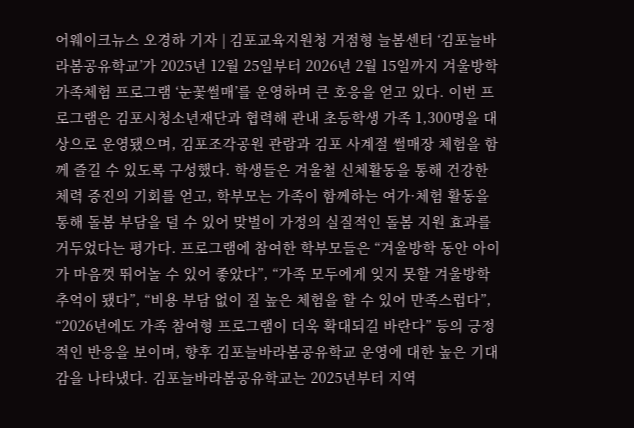어웨이크뉴스 오경하 기자 | 김포교육지원청 거점형 늘봄센터 ‘김포늘바라봄공유학교’가 2025년 12월 25일부터 2026년 2월 15일까지 겨울방학 가족체험 프로그램 ‘눈꽃썰매’를 운영하며 큰 호응을 얻고 있다. 이번 프로그램은 김포시청소년재단과 협력해 관내 초등학생 가족 1,300명을 대상으로 운영됐으며, 김포조각공원 관람과 김포 사계절 썰매장 체험을 함께 즐길 수 있도록 구성했다. 학생들은 겨울철 신체활동을 통해 건강한 체력 증진의 기회를 얻고, 학부모는 가족이 함께하는 여가·체험 활동을 통해 돌봄 부담을 덜 수 있어 맞벌이 가정의 실질적인 돌봄 지원 효과를 거두었다는 평가다. 프로그램에 참여한 학부모들은 “겨울방학 동안 아이가 마음껏 뛰어놀 수 있어 좋았다”, “가족 모두에게 잊지 못할 겨울방학 추억이 됐다”, “비용 부담 없이 질 높은 체험을 할 수 있어 만족스럽다”, “2026년에도 가족 참여형 프로그램이 더욱 확대되길 바란다” 등의 긍정적인 반응을 보이며, 향후 김포늘바라봄공유학교 운영에 대한 높은 기대감을 나타냈다. 김포늘바라봄공유학교는 2025년부터 지역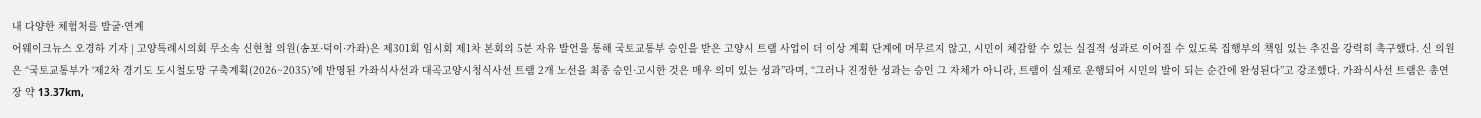내 다양한 체험처를 발굴·연계
어웨이크뉴스 오경하 기자 | 고양특례시의회 무소속 신현철 의원(송포·덕이·가좌)은 제301회 임시회 제1차 본회의 5분 자유 발언을 통해 국토교통부 승인을 받은 고양시 트램 사업이 더 이상 계획 단계에 머무르지 않고, 시민이 체감할 수 있는 실질적 성과로 이어질 수 있도록 집행부의 책임 있는 추진을 강력히 촉구했다. 신 의원은 “국토교통부가 ‘제2차 경기도 도시철도망 구축계획(2026~2035)’에 반영된 가좌식사선과 대곡고양시청식사선 트램 2개 노선을 최종 승인·고시한 것은 매우 의미 있는 성과”라며, “그러나 진정한 성과는 승인 그 자체가 아니라, 트램이 실제로 운행되어 시민의 발이 되는 순간에 완성된다”고 강조했다. 가좌식사선 트램은 총연장 약 13.37km,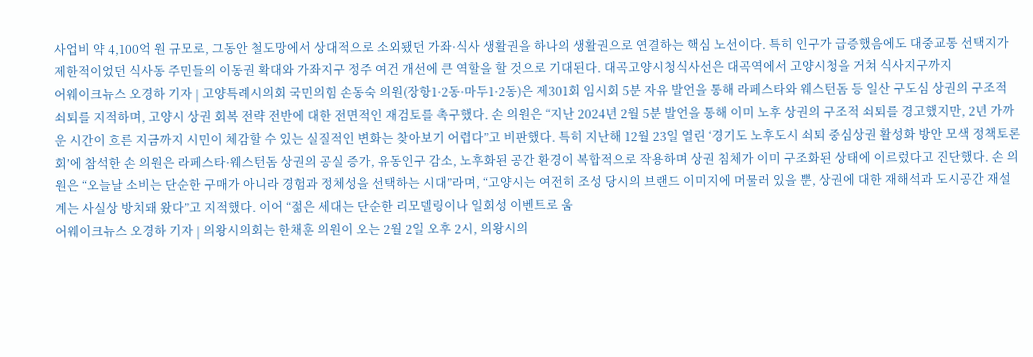사업비 약 4,100억 원 규모로, 그동안 철도망에서 상대적으로 소외됐던 가좌·식사 생활권을 하나의 생활권으로 연결하는 핵심 노선이다. 특히 인구가 급증했음에도 대중교통 선택지가 제한적이었던 식사동 주민들의 이동권 확대와 가좌지구 정주 여건 개선에 큰 역할을 할 것으로 기대된다. 대곡고양시청식사선은 대곡역에서 고양시청을 거쳐 식사지구까지
어웨이크뉴스 오경하 기자 | 고양특례시의회 국민의힘 손동숙 의원(장항1·2동·마두1·2동)은 제301회 임시회 5분 자유 발언을 통해 라페스타와 웨스턴돔 등 일산 구도심 상권의 구조적 쇠퇴를 지적하며, 고양시 상권 회복 전략 전반에 대한 전면적인 재검토를 촉구했다. 손 의원은 “지난 2024년 2월 5분 발언을 통해 이미 노후 상권의 구조적 쇠퇴를 경고했지만, 2년 가까운 시간이 흐른 지금까지 시민이 체감할 수 있는 실질적인 변화는 찾아보기 어렵다”고 비판했다. 특히 지난해 12월 23일 열린 ‘경기도 노후도시 쇠퇴 중심상권 활성화 방안 모색 정책토론회’에 참석한 손 의원은 라페스타·웨스턴돔 상권의 공실 증가, 유동인구 감소, 노후화된 공간 환경이 복합적으로 작용하며 상권 침체가 이미 구조화된 상태에 이르렀다고 진단했다. 손 의원은 “오늘날 소비는 단순한 구매가 아니라 경험과 정체성을 선택하는 시대”라며, “고양시는 여전히 조성 당시의 브랜드 이미지에 머물러 있을 뿐, 상권에 대한 재해석과 도시공간 재설계는 사실상 방치돼 왔다”고 지적했다. 이어 “젊은 세대는 단순한 리모델링이나 일회성 이벤트로 움
어웨이크뉴스 오경하 기자 | 의왕시의회는 한채훈 의원이 오는 2월 2일 오후 2시, 의왕시의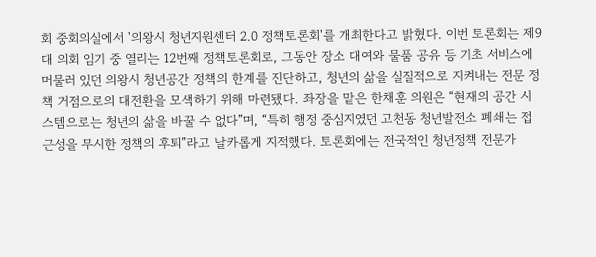회 중회의실에서 '의왕시 청년지원센터 2.0 정책토론회'를 개최한다고 밝혔다. 이번 토론회는 제9대 의회 임기 중 열리는 12번째 정책토론회로, 그동안 장소 대여와 물품 공유 등 기초 서비스에 머물러 있던 의왕시 청년공간 정책의 한계를 진단하고, 청년의 삶을 실질적으로 지켜내는 전문 정책 거점으로의 대전환을 모색하기 위해 마련됐다. 좌장을 맡은 한채훈 의원은 “현재의 공간 시스템으로는 청년의 삶을 바꿀 수 없다”며, “특히 행정 중심지였던 고천동 청년발전소 폐쇄는 접근성을 무시한 정책의 후퇴”라고 날카롭게 지적했다. 토론회에는 전국적인 청년정책 전문가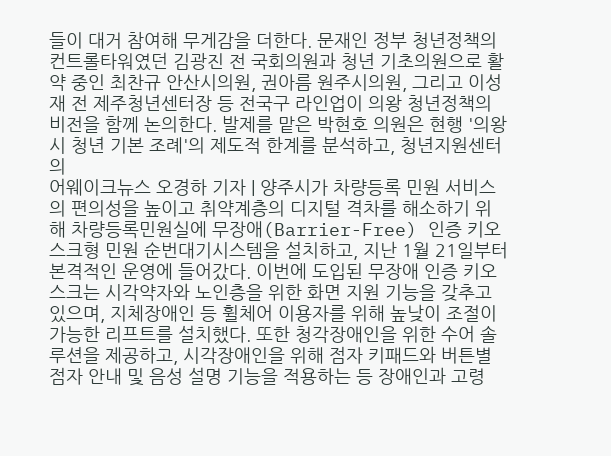들이 대거 참여해 무게감을 더한다. 문재인 정부 청년정책의 컨트롤타워였던 김광진 전 국회의원과 청년 기초의원으로 활약 중인 최찬규 안산시의원, 권아름 원주시의원, 그리고 이성재 전 제주청년센터장 등 전국구 라인업이 의왕 청년정책의 비전을 함께 논의한다. 발제를 맡은 박현호 의원은 현행 '의왕시 청년 기본 조례'의 제도적 한계를 분석하고, 청년지원센터의
어웨이크뉴스 오경하 기자 | 양주시가 차량등록 민원 서비스의 편의성을 높이고 취약계층의 디지털 격차를 해소하기 위해 차량등록민원실에 무장애(Barrier-Free) 인증 키오스크형 민원 순번대기시스템을 설치하고, 지난 1월 21일부터 본격적인 운영에 들어갔다. 이번에 도입된 무장애 인증 키오스크는 시각약자와 노인층을 위한 화면 지원 기능을 갖추고 있으며, 지체장애인 등 휠체어 이용자를 위해 높낮이 조절이 가능한 리프트를 설치했다. 또한 청각장애인을 위한 수어 솔루션을 제공하고, 시각장애인을 위해 점자 키패드와 버튼별 점자 안내 및 음성 설명 기능을 적용하는 등 장애인과 고령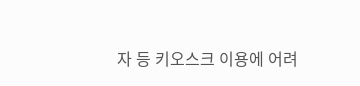자 등 키오스크 이용에 어려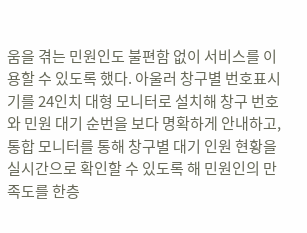움을 겪는 민원인도 불편함 없이 서비스를 이용할 수 있도록 했다. 아울러 창구별 번호표시기를 24인치 대형 모니터로 설치해 창구 번호와 민원 대기 순번을 보다 명확하게 안내하고, 통합 모니터를 통해 창구별 대기 인원 현황을 실시간으로 확인할 수 있도록 해 민원인의 만족도를 한층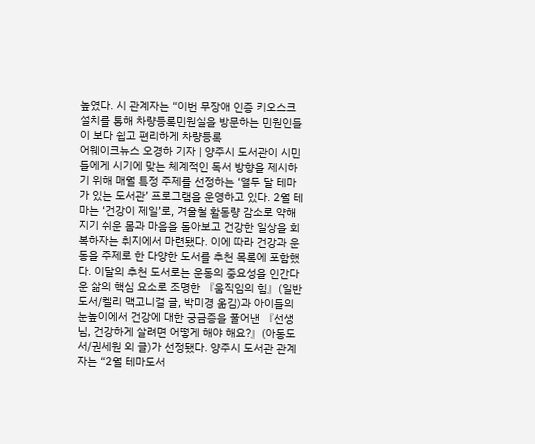높였다. 시 관계자는 “이번 무장애 인증 키오스크 설치를 통해 차량등록민원실을 방문하는 민원인들이 보다 쉽고 편리하게 차량등록
어웨이크뉴스 오경하 기자 | 양주시 도서관이 시민들에게 시기에 맞는 체계적인 독서 방향을 제시하기 위해 매월 특정 주제를 선정하는 ‘열두 달 테마가 있는 도서관’ 프로그램을 운영하고 있다. 2월 테마는 ‘건강이 제일’로, 겨울철 활동량 감소로 약해지기 쉬운 몸과 마음을 돌아보고 건강한 일상을 회복하자는 취지에서 마련됐다. 이에 따라 건강과 운동을 주제로 한 다양한 도서를 추천 목록에 포함했다. 이달의 추천 도서로는 운동의 중요성을 인간다운 삶의 핵심 요소로 조명한 『움직임의 힘』(일반도서/켈리 맥고니걸 글, 박미경 옮김)과 아이들의 눈높이에서 건강에 대한 궁금증을 풀어낸 『선생님, 건강하게 살려면 어떻게 해야 해요?』(아동도서/권세원 외 글)가 선정됐다. 양주시 도서관 관계자는 “2월 테마도서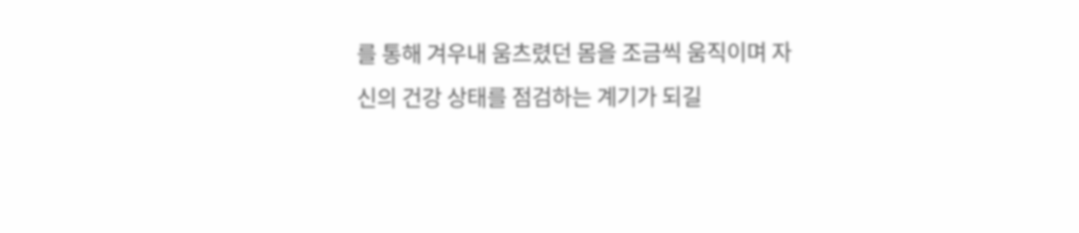를 통해 겨우내 움츠렸던 몸을 조금씩 움직이며 자신의 건강 상태를 점검하는 계기가 되길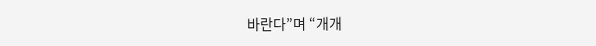바란다”며 “개개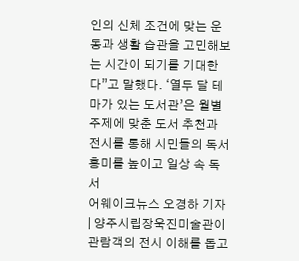인의 신체 조건에 맞는 운동과 생활 습관을 고민해보는 시간이 되기를 기대한다”고 말했다. ‘열두 달 테마가 있는 도서관’은 월별 주제에 맞춘 도서 추천과 전시를 통해 시민들의 독서 흥미를 높이고 일상 속 독서
어웨이크뉴스 오경하 기자 | 양주시립장욱진미술관이 관람객의 전시 이해를 돕고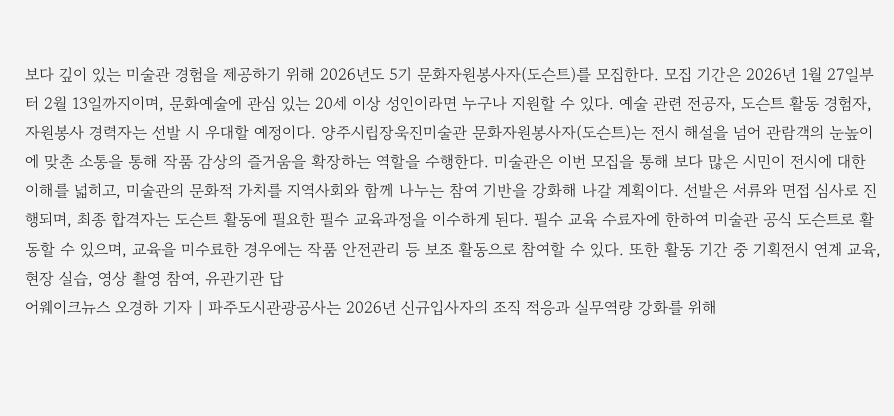보다 깊이 있는 미술관 경험을 제공하기 위해 2026년도 5기 문화자원봉사자(도슨트)를 모집한다. 모집 기간은 2026년 1월 27일부터 2월 13일까지이며, 문화예술에 관심 있는 20세 이상 성인이라면 누구나 지원할 수 있다. 예술 관련 전공자, 도슨트 활동 경험자, 자원봉사 경력자는 선발 시 우대할 예정이다. 양주시립장욱진미술관 문화자원봉사자(도슨트)는 전시 해설을 넘어 관람객의 눈높이에 맞춘 소통을 통해 작품 감상의 즐거움을 확장하는 역할을 수행한다. 미술관은 이번 모집을 통해 보다 많은 시민이 전시에 대한 이해를 넓히고, 미술관의 문화적 가치를 지역사회와 함께 나누는 참여 기반을 강화해 나갈 계획이다. 선발은 서류와 면접 심사로 진행되며, 최종 합격자는 도슨트 활동에 필요한 필수 교육과정을 이수하게 된다. 필수 교육 수료자에 한하여 미술관 공식 도슨트로 활동할 수 있으며, 교육을 미수료한 경우에는 작품 안전관리 등 보조 활동으로 참여할 수 있다. 또한 활동 기간 중 기획전시 연계 교육, 현장 실습, 영상 촬영 참여, 유관기관 답
어웨이크뉴스 오경하 기자 | 파주도시관광공사는 2026년 신규입사자의 조직 적응과 실무역량 강화를 위해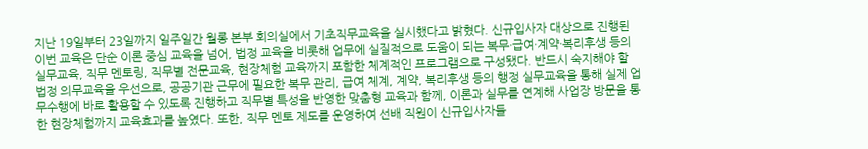지난 19일부터 23일까지 일주일간 월롱 본부 회의실에서 기초직무교육을 실시했다고 밝혔다. 신규입사자 대상으로 진행된 이번 교육은 단순 이론 중심 교육을 넘어, 법정 교육을 비롯해 업무에 실질적으로 도움이 되는 복무·급여·계약·복리후생 등의 실무교육, 직무 멘토링, 직무별 전문교육, 현장체험 교육까지 포함한 체계적인 프로그램으로 구성됐다. 반드시 숙지해야 할 법정 의무교육을 우선으로, 공공기관 근무에 필요한 복무 관리, 급여 체계, 계약, 복리후생 등의 행정 실무교육을 통해 실제 업무수행에 바로 활용할 수 있도록 진행하고 직무별 특성을 반영한 맞춤형 교육과 함께, 이론과 실무를 연계해 사업장 방문을 통한 현장체험까지 교육효과를 높였다. 또한, 직무 멘토 제도를 운영하여 선배 직원이 신규입사자들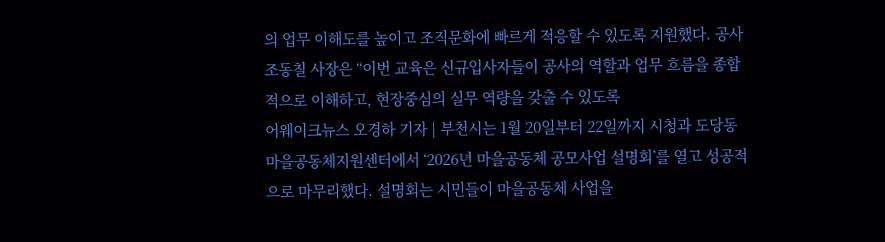의 업무 이해도를 높이고 조직문화에 빠르게 적응할 수 있도록 지원했다. 공사 조동칠 사장은 “이번 교육은 신규입사자들이 공사의 역할과 업무 흐름을 종합적으로 이해하고, 현장중심의 실무 역량을 갖출 수 있도록
어웨이크뉴스 오경하 기자 | 부천시는 1월 20일부터 22일까지 시청과 도당동 마을공동체지원센터에서 ‘2026년 마을공동체 공모사업 설명회’를 열고 성공적으로 마무리했다. 설명회는 시민들이 마을공동체 사업을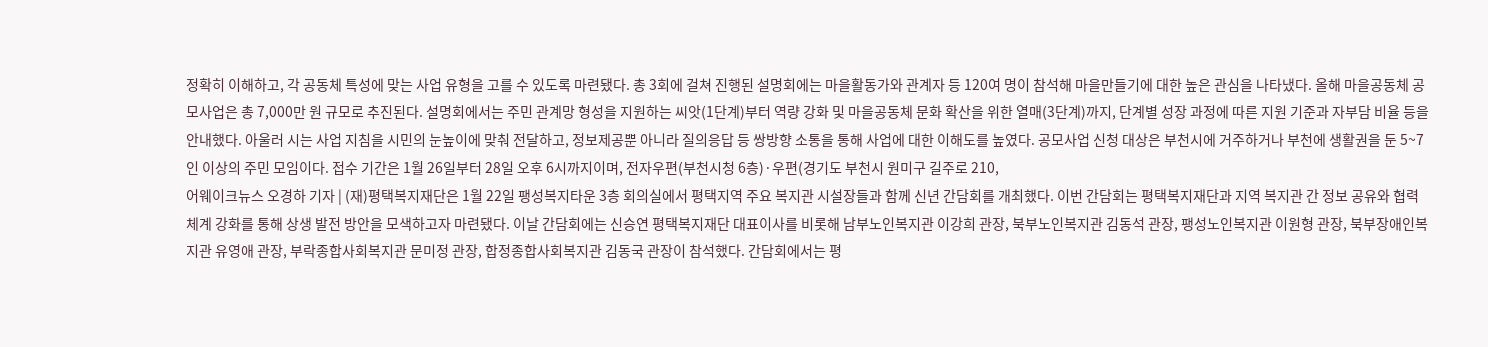정확히 이해하고, 각 공동체 특성에 맞는 사업 유형을 고를 수 있도록 마련됐다. 총 3회에 걸쳐 진행된 설명회에는 마을활동가와 관계자 등 120여 명이 참석해 마을만들기에 대한 높은 관심을 나타냈다. 올해 마을공동체 공모사업은 총 7,000만 원 규모로 추진된다. 설명회에서는 주민 관계망 형성을 지원하는 씨앗(1단계)부터 역량 강화 및 마을공동체 문화 확산을 위한 열매(3단계)까지, 단계별 성장 과정에 따른 지원 기준과 자부담 비율 등을 안내했다. 아울러 시는 사업 지침을 시민의 눈높이에 맞춰 전달하고, 정보제공뿐 아니라 질의응답 등 쌍방향 소통을 통해 사업에 대한 이해도를 높였다. 공모사업 신청 대상은 부천시에 거주하거나 부천에 생활권을 둔 5~7인 이상의 주민 모임이다. 접수 기간은 1월 26일부터 28일 오후 6시까지이며, 전자우편(부천시청 6층)·우편(경기도 부천시 원미구 길주로 210,
어웨이크뉴스 오경하 기자 | (재)평택복지재단은 1월 22일 팽성복지타운 3층 회의실에서 평택지역 주요 복지관 시설장들과 함께 신년 간담회를 개최했다. 이번 간담회는 평택복지재단과 지역 복지관 간 정보 공유와 협력체계 강화를 통해 상생 발전 방안을 모색하고자 마련됐다. 이날 간담회에는 신승연 평택복지재단 대표이사를 비롯해 남부노인복지관 이강희 관장, 북부노인복지관 김동석 관장, 팽성노인복지관 이원형 관장, 북부장애인복지관 유영애 관장, 부락종합사회복지관 문미정 관장, 합정종합사회복지관 김동국 관장이 참석했다. 간담회에서는 평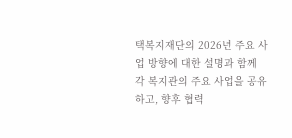택복지재단의 2026년 주요 사업 방향에 대한 설명과 함께 각 복지관의 주요 사업을 공유하고, 향후 협력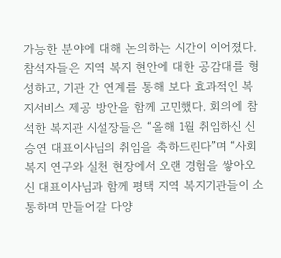가능한 분야에 대해 논의하는 시간이 이어졌다. 참석자들은 지역 복지 현안에 대한 공감대를 형성하고, 기관 간 연계를 통해 보다 효과적인 복지서비스 제공 방안을 함께 고민했다. 회의에 참석한 복지관 시설장들은 “올해 1월 취임하신 신승연 대표이사님의 취임을 축하드린다”며 “사회복지 연구와 실천 현장에서 오랜 경험을 쌓아오신 대표이사님과 함께 평택 지역 복지기관들이 소통하며 만들어갈 다양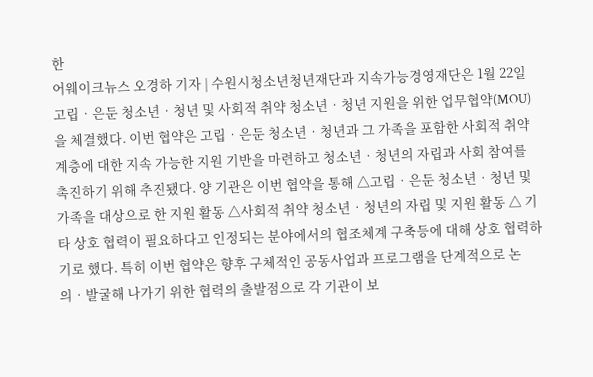한
어웨이크뉴스 오경하 기자 | 수원시청소년청년재단과 지속가능경영재단은 1월 22일 고립‧은둔 청소년‧청년 및 사회적 취약 청소년‧청년 지원을 위한 업무협약(MOU)을 체결했다. 이번 협약은 고립‧은둔 청소년‧청년과 그 가족을 포함한 사회적 취약계층에 대한 지속 가능한 지원 기반을 마련하고 청소년‧청년의 자립과 사회 참여를 촉진하기 위해 추진됐다. 양 기관은 이번 협약을 통해 △고립‧은둔 청소년‧청년 및 가족을 대상으로 한 지원 활동 △사회적 취약 청소년‧청년의 자립 및 지원 활동 △ 기타 상호 협력이 필요하다고 인정되는 분야에서의 협조체계 구축등에 대해 상호 협력하기로 했다. 특히 이번 협약은 향후 구체적인 공동사업과 프로그램을 단계적으로 논의‧발굴해 나가기 위한 협력의 출발점으로 각 기관이 보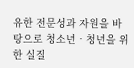유한 전문성과 자원을 바탕으로 청소년‧청년을 위한 실질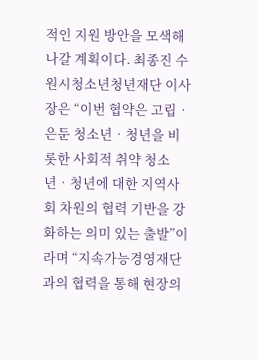적인 지원 방안을 모색해 나갈 계획이다. 최종진 수원시청소년청년재단 이사장은 “이번 협약은 고립‧은둔 청소년‧청년을 비롯한 사회적 취약 청소년‧청년에 대한 지역사회 차원의 협력 기반을 강화하는 의미 있는 출발”이라며 “지속가능경영재단과의 협력을 통해 현장의